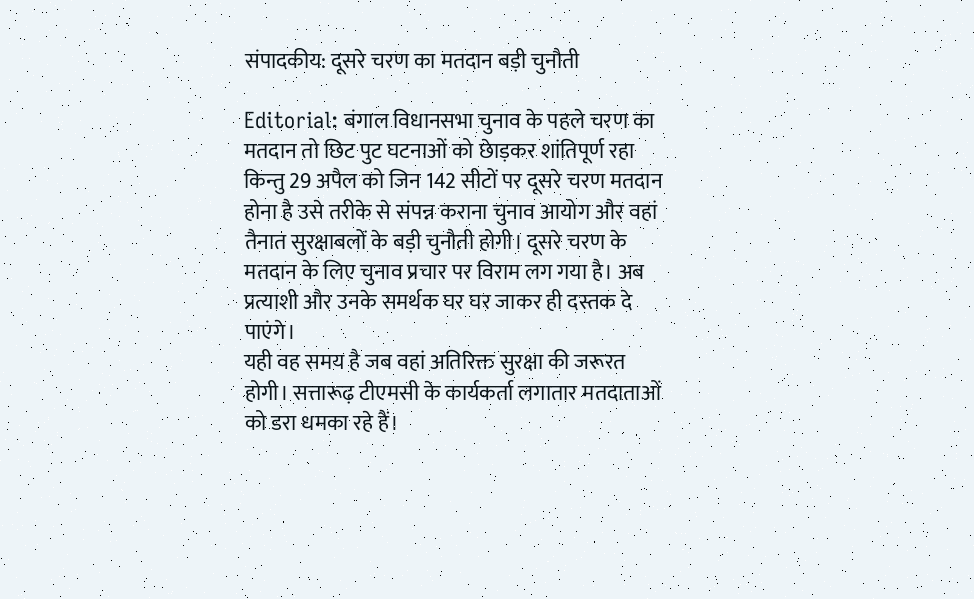संपादकीय: दूसरे चरण का मतदान बड़ी चुनौती

Editorial: बंगाल विधानसभा चुनाव के पहले चरण का मतदान तो छिट पुट घटनाओं को छेाड़कर शांतिपूर्ण रहा किन्तु 29 अपैल को जिन 142 सीटों पर दूसरे चरण मतदान होना है उसे तरीके से संपन्न कराना चुनाव आयोग और वहां तैनात सुरक्षाबलों के बड़ी चुनौती होगी। दूसरे चरण के मतदान के लिए चुनाव प्रचार पर विराम लग गया है। अब प्रत्याशी और उनके समर्थक घर घर जाकर ही दस्तक दे पाएंगे।
यही वह समय है जब वहां अतिरिक्त सुरक्षा की जरूरत होगी। सत्तारूढ़ टीएमसी के कार्यकर्ता लगातार मतदाताओं को डरा धमका रहे हैं।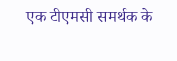एक टीएमसी समर्थक के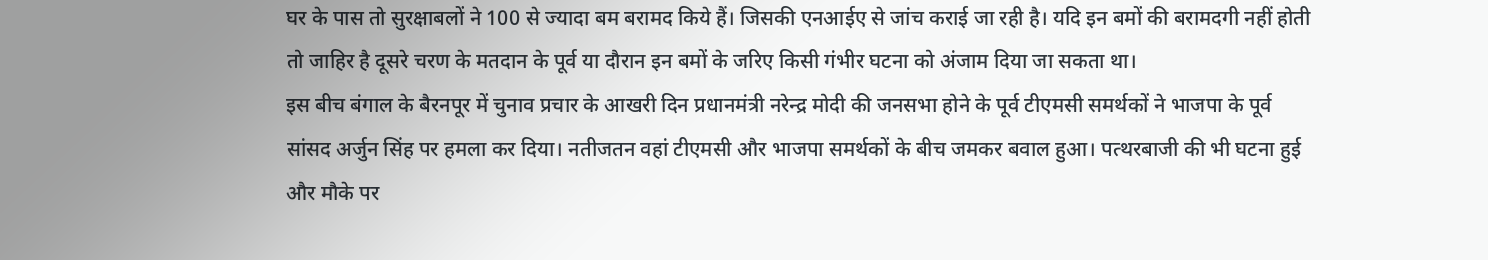घर के पास तो सुरक्षाबलों ने 100 से ज्यादा बम बरामद किये हैं। जिसकी एनआईए से जांच कराई जा रही है। यदि इन बमों की बरामदगी नहीं होती तो जाहिर है दूसरे चरण के मतदान के पूर्व या दौरान इन बमों के जरिए किसी गंभीर घटना को अंजाम दिया जा सकता था।
इस बीच बंगाल के बैरनपूर में चुनाव प्रचार के आखरी दिन प्रधानमंत्री नरेन्द्र मोदी की जनसभा होने के पूर्व टीएमसी समर्थकों ने भाजपा के पूर्व सांसद अर्जुन सिंह पर हमला कर दिया। नतीजतन वहां टीएमसी और भाजपा समर्थकों के बीच जमकर बवाल हुआ। पत्थरबाजी की भी घटना हुई और मौके पर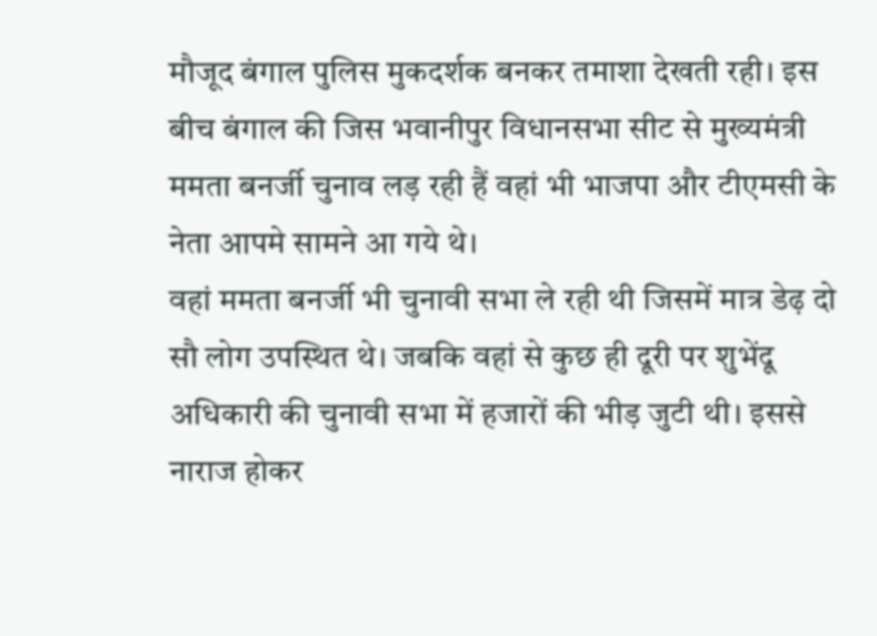मौजूद बंगाल पुलिस मुकदर्शक बनकर तमाशा देखती रही। इस बीच बंगाल की जिस भवानीपुर विधानसभा सीट से मुख्यमंत्री ममता बनर्जी चुनाव लड़ रही हैं वहां भी भाजपा और टीएमसी के नेता आपमे सामने आ गये थे।
वहां ममता बनर्जी भी चुनावी सभा ले रही थी जिसमें मात्र डेढ़ दो सौ लोग उपस्थित थे। जबकि वहां से कुछ ही दूरी पर शुभेंदू अधिकारी की चुनावी सभा में हजारों की भीड़ जुटी थी। इससे नाराज होकर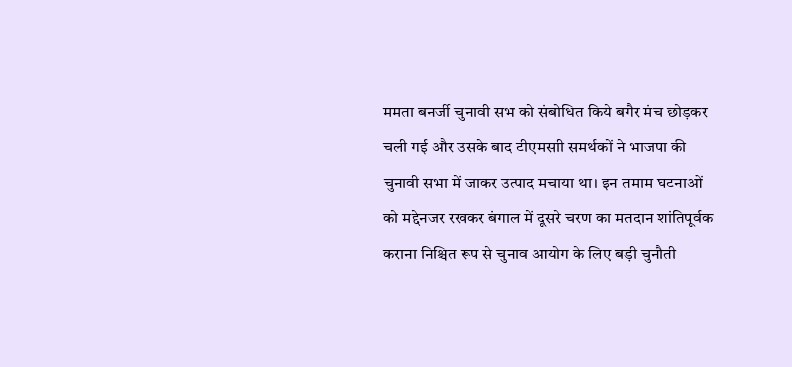ममता बनर्जी चुनावी सभ को संबोधित किये बगैर मंच छोड़कर चली गई और उसके बाद टीएमसाी समर्थकों ने भाजपा की चुनावी सभा में जाकर उत्पाद मचाया था। इन तमाम घटनाओं को मद्देनजर रखकर बंगाल में दूसरे चरण का मतदान शांतिपूर्वक कराना निश्चित रूप से चुनाव आयोग के लिए बड़ी चुनौती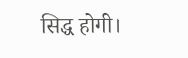सिद्ध होगी।